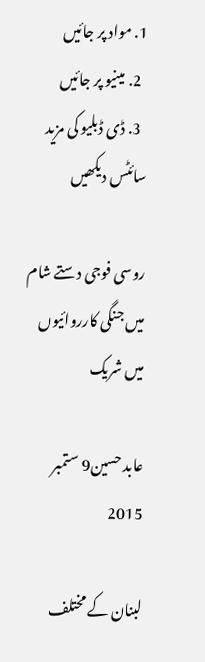1. مواد پر جائیں
  2. مینیو پر جائیں
  3. ڈی ڈبلیو کی مزید سائٹس دیکھیں

روسی فوجی دستے شام میں جنگی کارروائیوں میں شریک

عابد حسین9 ستمبر 2015

لبنان کے مختلف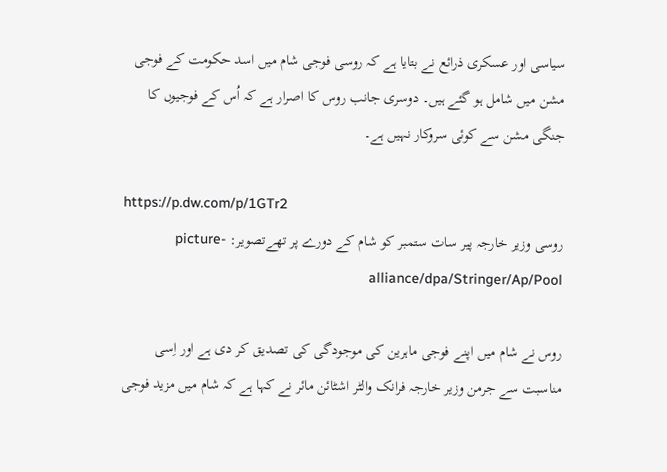سیاسی اور عسکری ذرائع نے بتایا ہے کہ روسی فوجی شام میں اسد حکومت کے فوجی مشن میں شامل ہو گئے ہیں۔ دوسری جانب روس کا اصرار ہے کہ اُس کے فوجیوں کا جنگی مشن سے کوئی سروکار نہیں ہے۔

https://p.dw.com/p/1GTr2
روسی وزیر خارجہ پیر سات ستمبر کو شام کے دورے پر تھےتصویر: picture-alliance/dpa/Stringer/Ap/Pool

روس نے شام میں اپنے فوجی ماہرین کی موجودگی کی تصدیق کر دی ہے اور اِسی مناسبت سے جرمن وزیر خارجہ فرانک والٹر اشٹائن مائر نے کہا ہے کہ شام میں مزید فوجی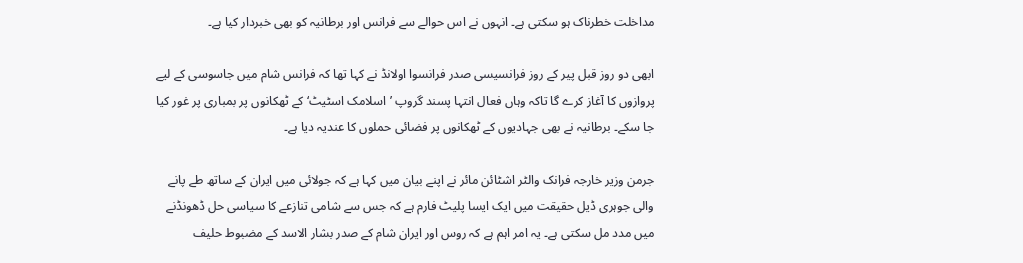مداخلت خطرناک ہو سکتی ہے۔ انہوں نے اس حوالے سے فرانس اور برطانیہ کو بھی خبردار کیا ہے۔

ابھی دو روز قبل پیر کے روز فرانسیسی صدر فرانسوا اولانڈ نے کہا تھا کہ فرانس شام میں جاسوسی کے لیے پروازوں کا آغاز کرے گا تاکہ وہاں فعال انتہا پسند گروپ ’اسلامک اسٹیٹ‘ کے ٹھکانوں پر بمباری پر غور کیا جا سکے۔ برطانیہ نے بھی جہادیوں کے ٹھکانوں پر فضائی حملوں کا عندیہ دیا ہے۔

جرمن وزیر خارجہ فرانک والٹر اشٹائن مائر نے اپنے بیان میں کہا ہے کہ جولائی میں ایران کے ساتھ طے پانے والی جوہری ڈیل حقیقت میں ایک ایسا پلیٹ فارم ہے کہ جس سے شامی تنازعے کا سیاسی حل ڈھونڈنے میں مدد مل سکتی ہے۔ یہ امر اہم ہے کہ روس اور ایران شام کے صدر بشار الاسد کے مضبوط حلیف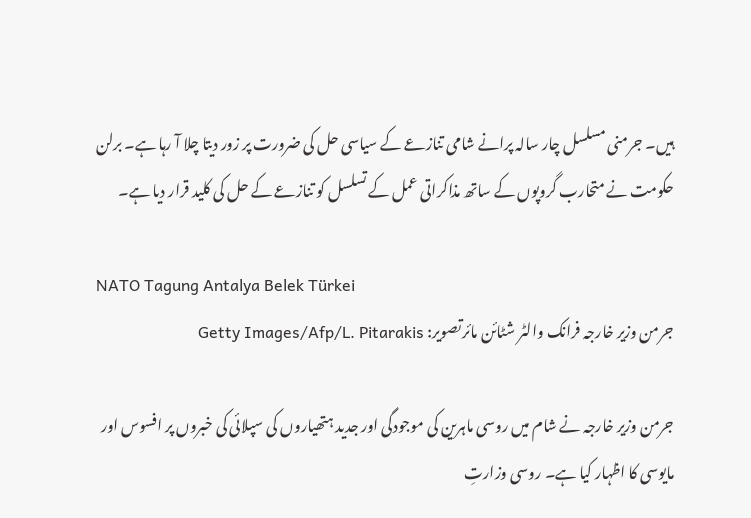ہیں۔ جرمنی مسلسل چار سالہ پرانے شامی تنازعے کے سیاسی حل کی ضرورت پر زور دیتا چلا آ رہا ہے۔ برلن حکومت نے متحارب گروپوں کے ساتھ مذاکراتی عمل کے تسلسل کو تنازعے کے حل کی کلید قرار دیا ہے۔

NATO Tagung Antalya Belek Türkei
جرمن وزیر خارجہ فرانک والٹر شٹائن مائرتصویر: Getty Images/Afp/L. Pitarakis

جرمن وزیر خارجہ نے شام میں روسی ماہرین کی موجودگی اور جدید ہتھیاروں کی سپلائی کی خبروں پر افسوس اور مایوسی کا اظہار کیا ہے۔ روسی وزارتِ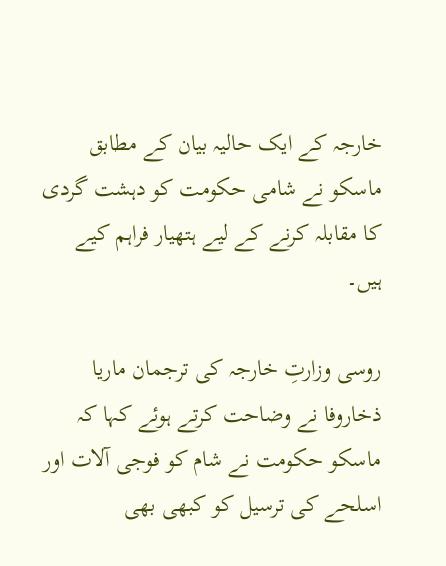خارجہ کے ایک حالیہ بیان کے مطابق ماسکو نے شامی حکومت کو دہشت گردی کا مقابلہ کرنے کے لیے ہتھیار فراہم کیے ہیں۔

روسی وزارتِ خارجہ کی ترجمان ماریا ذخاروفا نے وضاحت کرتے ہوئے کہا کہ ماسکو حکومت نے شام کو فوجی آلات اور اسلحے کی ترسیل کو کبھی بھی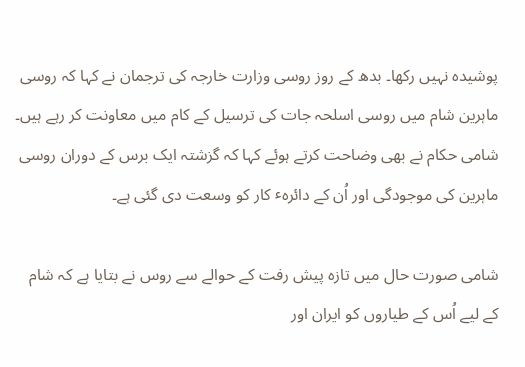پوشیدہ نہیں رکھا۔ بدھ کے روز روسی وزارت خارجہ کی ترجمان نے کہا کہ روسی ماہرین شام میں روسی اسلحہ جات کی ترسیل کے کام میں معاونت کر رہے ہیں۔ شامی حکام نے بھی وضاحت کرتے ہوئے کہا کہ گزشتہ ایک برس کے دوران روسی ماہرین کی موجودگی اور اُن کے دائرہٴ کار کو وسعت دی گئی ہے۔

شامی صورت حال میں تازہ پیش رفت کے حوالے سے روس نے بتایا ہے کہ شام کے لیے اُس کے طیاروں کو ایران اور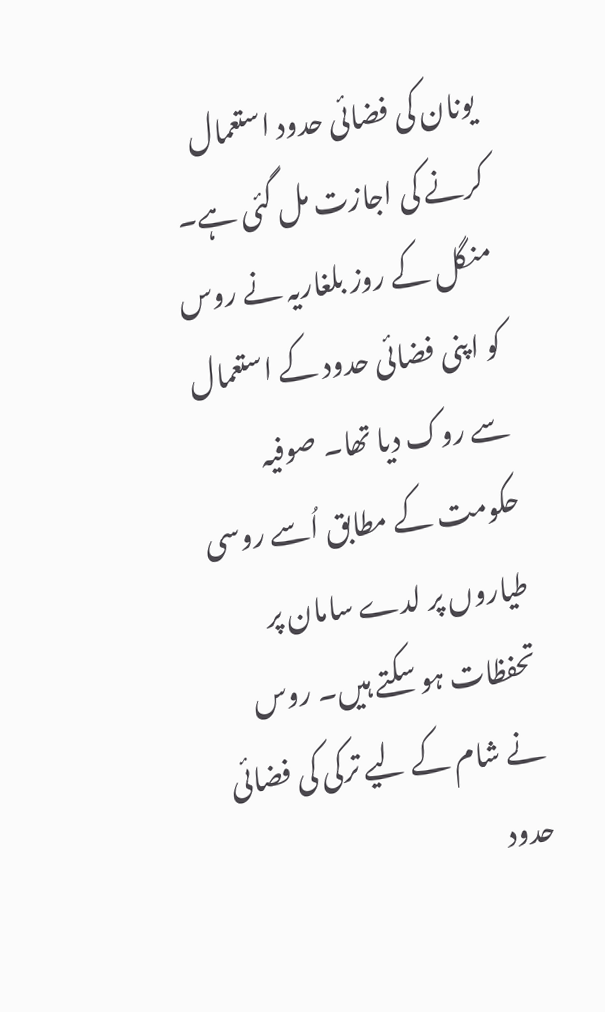یونان کی فضائی حدود استعمال کرنے کی اجازت مل گئی ہے۔ منگل کے روز بلغاریہ نے روس کو اپنی فضائی حدود کے استعمال سے روک دیا تھا۔ صوفیہ حکومت کے مطابق اُسے روسی طیاروں پر لدے سامان پر تحفظات ہو سکتے ہیں۔ روس نے شام کے لیے ترکی کی فضائی حدود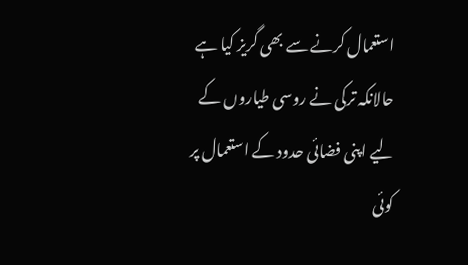استعمال کرنے سے بھی گریز کیا ہے حالانکہ ترکی نے روسی طیاروں کے لیے اپنی فضائی حدود کے استعمال پر کوئی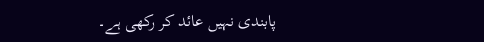پابندی نہیں عائد کر رکھی ہے۔